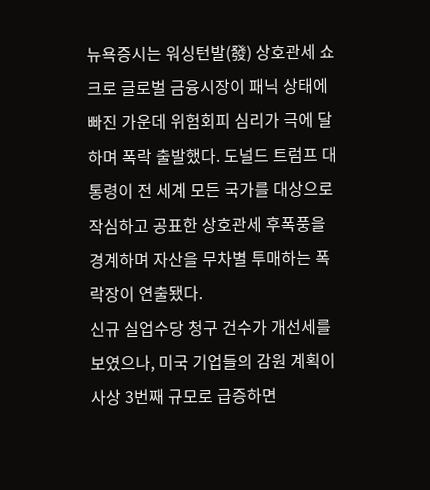뉴욕증시는 워싱턴발(發) 상호관세 쇼크로 글로벌 금융시장이 패닉 상태에 빠진 가운데 위험회피 심리가 극에 달하며 폭락 출발했다. 도널드 트럼프 대통령이 전 세계 모든 국가를 대상으로 작심하고 공표한 상호관세 후폭풍을 경계하며 자산을 무차별 투매하는 폭락장이 연출됐다.
신규 실업수당 청구 건수가 개선세를 보였으나, 미국 기업들의 감원 계획이 사상 3번째 규모로 급증하면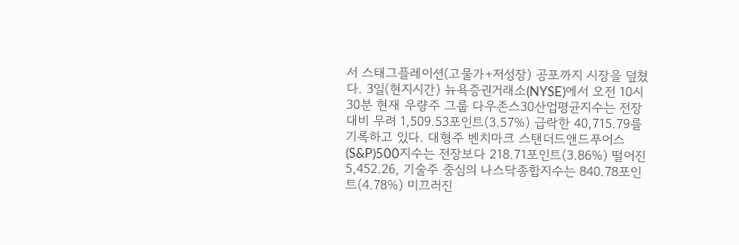서 스태그플레이션(고물가+저성장) 공포까지 시장을 덮쳤다. 3일(현지시간) 뉴욕증권거래소(NYSE)에서 오전 10시30분 현재 우량주 그룹 다우존스30산업평균지수는 전장 대비 무려 1,509.53포인트(3.57%) 급락한 40,715.79를 기록하고 있다. 대형주 벤치마크 스탠더드앤드푸어스(S&P)500지수는 전장보다 218.71포인트(3.86%) 떨어진 5,452.26, 기술주 중심의 나스닥종합지수는 840.78포인트(4.78%) 미끄러진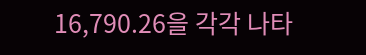16,790.26을 각각 나타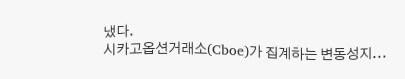냈다.
시카고옵션거래소(Cboe)가 집계하는 변동성지...